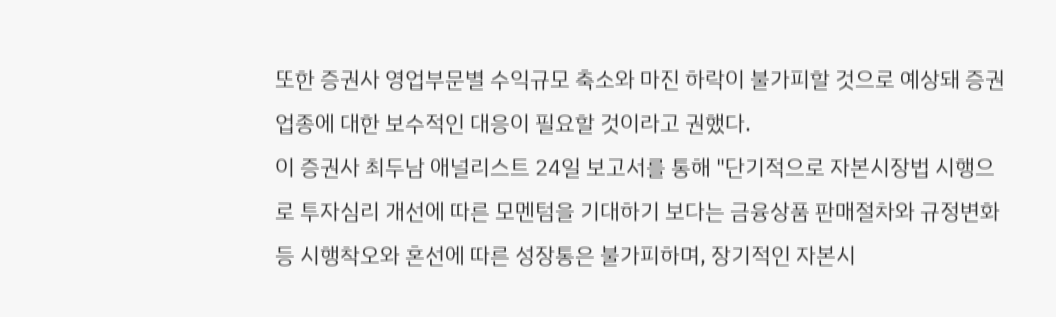또한 증권사 영업부문별 수익규모 축소와 마진 하락이 불가피할 것으로 예상돼 증권업종에 대한 보수적인 대응이 필요할 것이라고 권했다.
이 증권사 최두남 애널리스트 24일 보고서를 통해 "단기적으로 자본시장법 시행으로 투자심리 개선에 따른 모멘텀을 기대하기 보다는 금융상품 판매절차와 규정변화 등 시행착오와 혼선에 따른 성장통은 불가피하며, 장기적인 자본시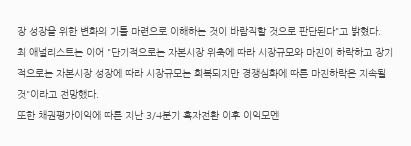장 성장을 위한 변화의 기틀 마련으로 이해하는 것이 바람직할 것으로 판단된다"고 밝혔다.
최 애널리스트는 이어 "단기적으로는 자본시장 위축에 따라 시장규모와 마진이 하락하고 장기적으로는 자본시장 성장에 따라 시장규모는 회복되지만 경쟁심화에 따른 마진하락은 지속될 것"이라고 전망했다.
또한 채권평가이익에 따른 지난 3/4분기 흑자전환 이후 이익모멘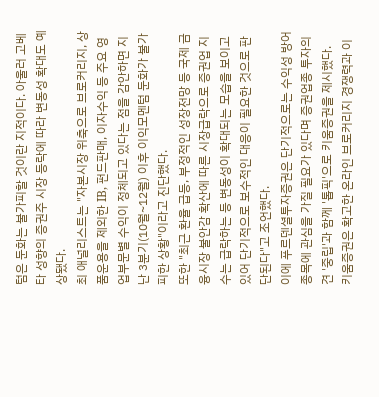텀은 둔화는 불가피할 것이란 지적이다. 아울러 고베타 성향의 증권주 시장 등락에 따라 변동성 확대도 예상됐다.
최 애널리스트는 "자본시장 위축으로 브로커리지, 상품운용을 제외한 IB, 펀드판매, 이자수익 등 주요 영업부문별 수익이 정체되고 있다는 점을 감안하면 지난 3분기(10월~12월) 이후 이익모멘텀 둔화가 불가피한 상황"이라고 진단했다.
또한 "최근 환율 급등, 부정적인 성장전망 등 국제 금융시장 불안감 확산에 따른 시장급락으로 증권업 지수는 급락하는 등 변동성이 확대되는 모습을 보이고 있어 단기적으로 보수적인 대응이 필요한 것으로 판단된다"고 조언했다.
이에 푸르덴셜투자증권은 단기적으로는 수익성 방어 종목에 관심을 가질 필요가 있다며 증권업종 투자의견 '중립'과 함께 '톱픽'으로 키움증권을 제시했다.
키움증권은 확고한 온라인 브로커리지 경쟁력과 이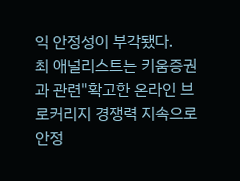익 안정성이 부각됐다.
최 애널리스트는 키움증권과 관련"확고한 온라인 브로커리지 경쟁력 지속으로 안정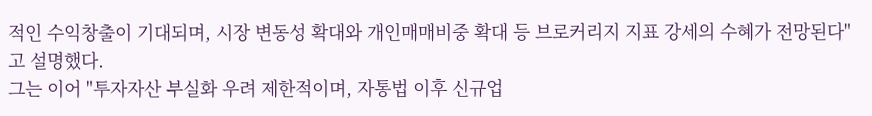적인 수익창출이 기대되며, 시장 변동성 확대와 개인매매비중 확대 등 브로커리지 지표 강세의 수혜가 전망된다"고 설명했다.
그는 이어 "투자자산 부실화 우려 제한적이며, 자통법 이후 신규업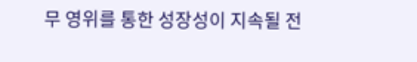무 영위를 통한 성장성이 지속될 전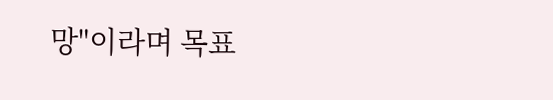망"이라며 목표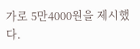가로 5만4000원을 제시했다.